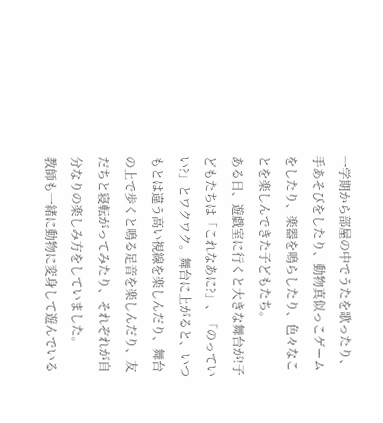一学期から部屋の中でうたを歌ったり、手あそびをしたり、動物真似っこゲームをしたり、楽器を鳴らしたり、色々なことを楽しんできた子どもたち。
ある日、遊戯室に行くと大きな舞台が!子どもたちは「これなあに?」、「のっていい?」とワクワク。舞台に上がると、いつもとは違う高い視線を楽しんだり、舞台の上で歩くと鳴る足音を楽しんだり、友だちと寝転がってみたり、それぞれが自分なりの楽しみ方をしていました。
教師も一緒に動物に変身して遊んでいる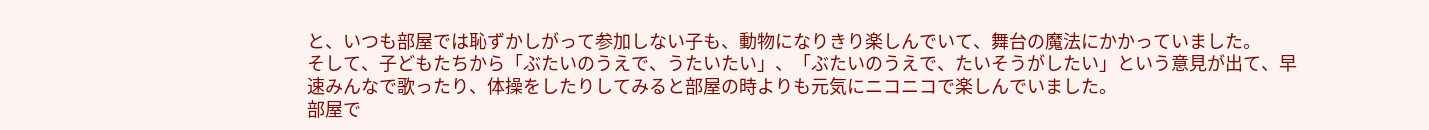と、いつも部屋では恥ずかしがって参加しない子も、動物になりきり楽しんでいて、舞台の魔法にかかっていました。
そして、子どもたちから「ぶたいのうえで、うたいたい」、「ぶたいのうえで、たいそうがしたい」という意見が出て、早速みんなで歌ったり、体操をしたりしてみると部屋の時よりも元気にニコニコで楽しんでいました。
部屋で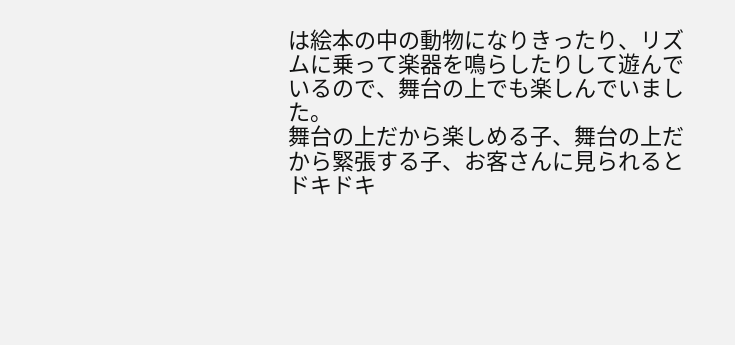は絵本の中の動物になりきったり、リズムに乗って楽器を鳴らしたりして遊んでいるので、舞台の上でも楽しんでいました。
舞台の上だから楽しめる子、舞台の上だから緊張する子、お客さんに見られるとドキドキ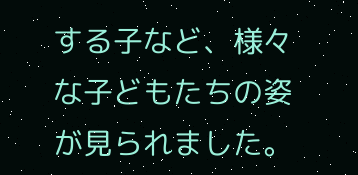する子など、様々な子どもたちの姿が見られました。